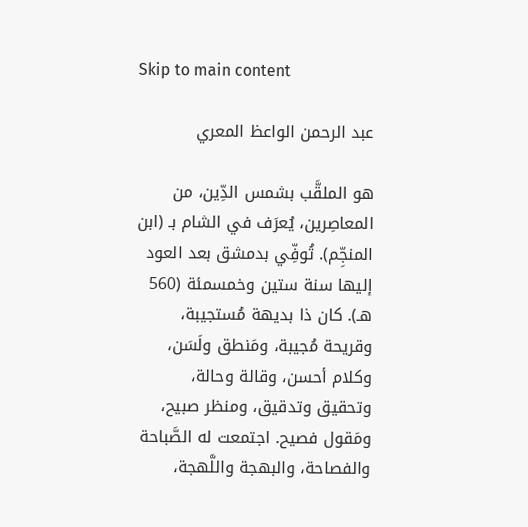Skip to main content

عبد الرحمن الواعظ المعري

هو الملقَّب بشمس الدِّين، من المعاصِرين، يُعرَف في الشام بـ (ابن المنجِّم). تُوفِّي بدمشق بعد العود إليها سنة ستين وخمسمئة (560 هـ). كان ذا بديهة مُستجيبة، وقريحة مُجيبة، ومَنطق ولَسَن، وكلام أحسن، وقالة وحالة، وتحقيق وتدقيق، ومنظر صبيح، ومَقول فصيح. اجتمعت له الصَّباحة والفصاحة، والبهجة واللَّهجة،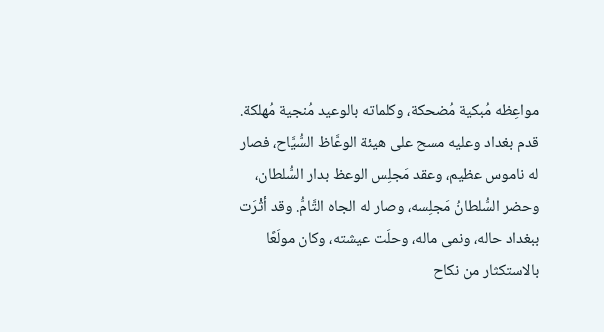مواعِظه مُبكية مُضحكة، وكلماته بالوعيد مُنجية مُهلكة. قدم بغداد وعليه مسح على هيئة الوعَّاظ السُّيَّاح، فصار له ناموس عظيم، وعقد مَجلِس الوعظ بدار السُّلطان، وحضر السُّلطانُ مَجلِسه، وصار له الجاه التَّامُّ. وقد أثْرَت ببغداد حاله، ونمى ماله، وحلَت عيشته، وكان مولَعًا بالاستكثار من نكاح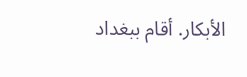الأبكار. أقام ببغداد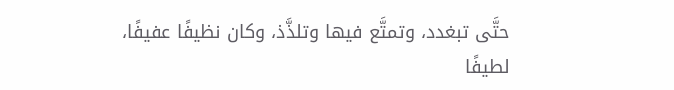حتَّى تبغدد، وتمتَّع فيها وتلذَّذ، وكان نظيفًا عفيفًا، لطيفًا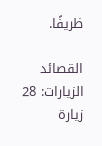ظريفًا.

القصائد
الزيارات: 28 زيارة